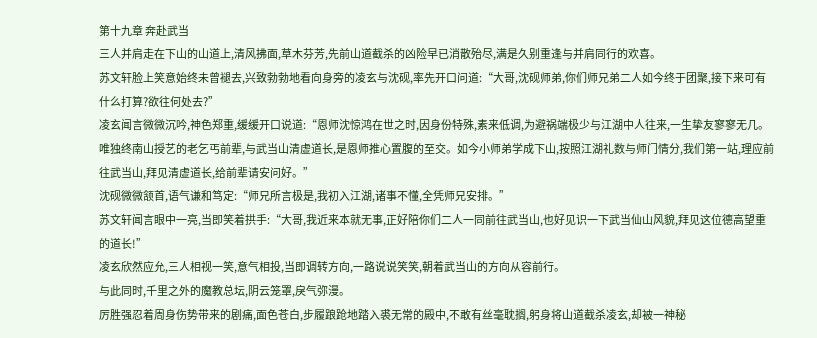第十九章 奔赴武当
三人并肩走在下山的山道上,清风拂面,草木芬芳,先前山道截杀的凶险早已消散殆尽,满是久别重逢与并肩同行的欢喜。
苏文轩脸上笑意始终未曾褪去,兴致勃勃地看向身旁的凌玄与沈砚,率先开口问道:“大哥,沈砚师弟,你们师兄弟二人如今终于团聚,接下来可有什么打算?欲往何处去?”
凌玄闻言微微沉吟,神色郑重,缓缓开口说道:“恩师沈惊鸿在世之时,因身份特殊,素来低调,为避祸端极少与江湖中人往来,一生挚友寥寥无几。唯独终南山授艺的老乞丐前辈,与武当山清虚道长,是恩师推心置腹的至交。如今小师弟学成下山,按照江湖礼数与师门情分,我们第一站,理应前往武当山,拜见清虚道长,给前辈请安问好。”
沈砚微微颔首,语气谦和笃定:“师兄所言极是,我初入江湖,诸事不懂,全凭师兄安排。”
苏文轩闻言眼中一亮,当即笑着拱手:“大哥,我近来本就无事,正好陪你们二人一同前往武当山,也好见识一下武当仙山风貌,拜见这位德高望重的道长!”
凌玄欣然应允,三人相视一笑,意气相投,当即调转方向,一路说说笑笑,朝着武当山的方向从容前行。
与此同时,千里之外的魔教总坛,阴云笼罩,戾气弥漫。
厉胜强忍着周身伤势带来的剧痛,面色苍白,步履踉跄地踏入裘无常的殿中,不敢有丝毫耽搁,躬身将山道截杀凌玄,却被一神秘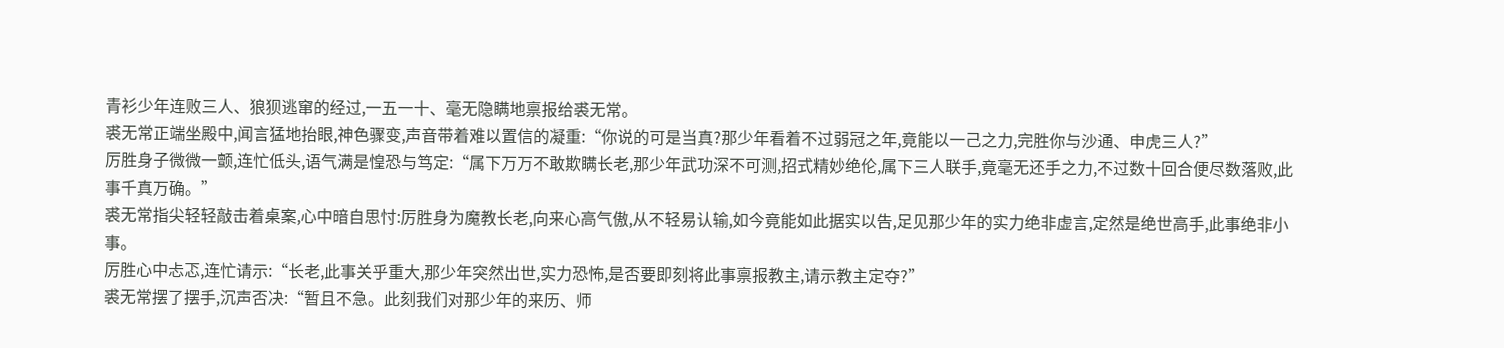青衫少年连败三人、狼狈逃窜的经过,一五一十、毫无隐瞒地禀报给裘无常。
裘无常正端坐殿中,闻言猛地抬眼,神色骤变,声音带着难以置信的凝重:“你说的可是当真?那少年看着不过弱冠之年,竟能以一己之力,完胜你与沙通、申虎三人?”
厉胜身子微微一颤,连忙低头,语气满是惶恐与笃定:“属下万万不敢欺瞒长老,那少年武功深不可测,招式精妙绝伦,属下三人联手,竟毫无还手之力,不过数十回合便尽数落败,此事千真万确。”
裘无常指尖轻轻敲击着桌案,心中暗自思忖:厉胜身为魔教长老,向来心高气傲,从不轻易认输,如今竟能如此据实以告,足见那少年的实力绝非虚言,定然是绝世高手,此事绝非小事。
厉胜心中忐忑,连忙请示:“长老,此事关乎重大,那少年突然出世,实力恐怖,是否要即刻将此事禀报教主,请示教主定夺?”
裘无常摆了摆手,沉声否决:“暂且不急。此刻我们对那少年的来历、师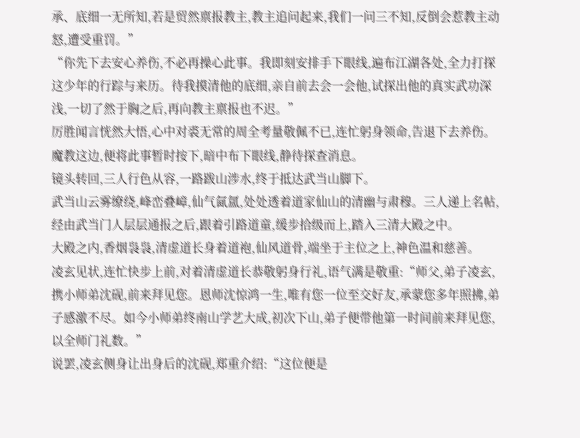承、底细一无所知,若是贸然禀报教主,教主追问起来,我们一问三不知,反倒会惹教主动怒,遭受重罚。”
“你先下去安心养伤,不必再操心此事。我即刻安排手下眼线,遍布江湖各处,全力打探这少年的行踪与来历。待我摸清他的底细,亲自前去会一会他,试探出他的真实武功深浅,一切了然于胸之后,再向教主禀报也不迟。”
厉胜闻言恍然大悟,心中对裘无常的周全考量敬佩不已,连忙躬身领命,告退下去养伤。魔教这边,便将此事暂时按下,暗中布下眼线,静待探查消息。
镜头转回,三人行色从容,一路跋山涉水,终于抵达武当山脚下。
武当山云雾缭绕,峰峦叠嶂,仙气氤氲,处处透着道家仙山的清幽与肃穆。三人递上名帖,经由武当门人层层通报之后,跟着引路道童,缓步拾级而上,踏入三清大殿之中。
大殿之内,香烟袅袅,清虚道长身着道袍,仙风道骨,端坐于主位之上,神色温和慈善。
凌玄见状,连忙快步上前,对着清虚道长恭敬躬身行礼,语气满是敬重:“师父,弟子凌玄,携小师弟沈砚,前来拜见您。恩师沈惊鸿一生,唯有您一位至交好友,承蒙您多年照拂,弟子感激不尽。如今小师弟终南山学艺大成,初次下山,弟子便带他第一时间前来拜见您,以全师门礼数。”
说罢,凌玄侧身让出身后的沈砚,郑重介绍:“这位便是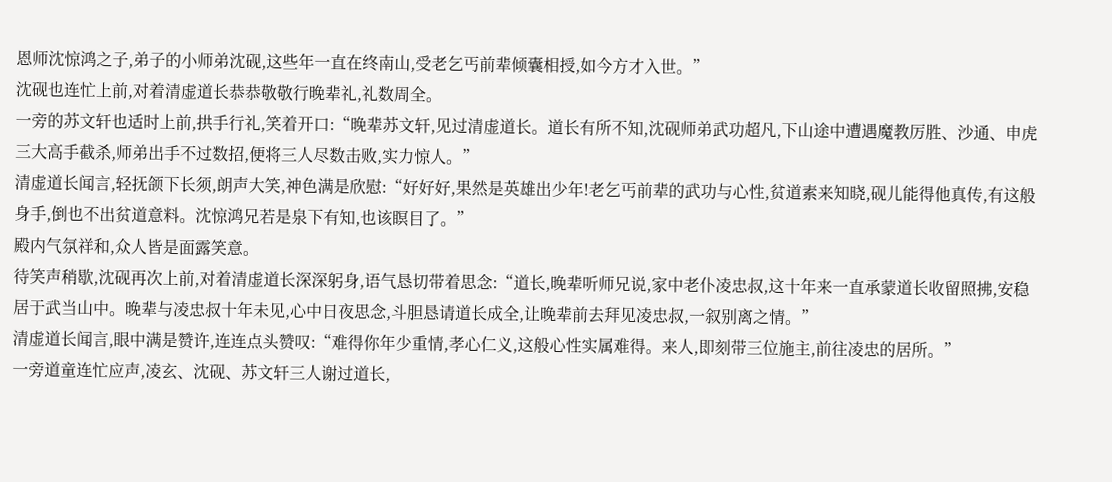恩师沈惊鸿之子,弟子的小师弟沈砚,这些年一直在终南山,受老乞丐前辈倾囊相授,如今方才入世。”
沈砚也连忙上前,对着清虚道长恭恭敬敬行晚辈礼,礼数周全。
一旁的苏文轩也适时上前,拱手行礼,笑着开口:“晚辈苏文轩,见过清虚道长。道长有所不知,沈砚师弟武功超凡,下山途中遭遇魔教厉胜、沙通、申虎三大高手截杀,师弟出手不过数招,便将三人尽数击败,实力惊人。”
清虚道长闻言,轻抚颌下长须,朗声大笑,神色满是欣慰:“好好好,果然是英雄出少年!老乞丐前辈的武功与心性,贫道素来知晓,砚儿能得他真传,有这般身手,倒也不出贫道意料。沈惊鸿兄若是泉下有知,也该瞑目了。”
殿内气氛祥和,众人皆是面露笑意。
待笑声稍歇,沈砚再次上前,对着清虚道长深深躬身,语气恳切带着思念:“道长,晚辈听师兄说,家中老仆凌忠叔,这十年来一直承蒙道长收留照拂,安稳居于武当山中。晚辈与凌忠叔十年未见,心中日夜思念,斗胆恳请道长成全,让晚辈前去拜见凌忠叔,一叙别离之情。”
清虚道长闻言,眼中满是赞许,连连点头赞叹:“难得你年少重情,孝心仁义,这般心性实属难得。来人,即刻带三位施主,前往凌忠的居所。”
一旁道童连忙应声,凌玄、沈砚、苏文轩三人谢过道长,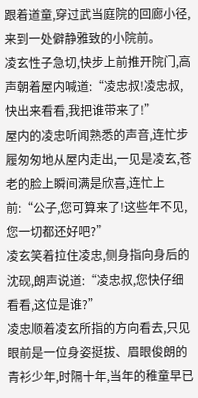跟着道童,穿过武当庭院的回廊小径,来到一处僻静雅致的小院前。
凌玄性子急切,快步上前推开院门,高声朝着屋内喊道:“凌忠叔!凌忠叔,快出来看看,我把谁带来了!”
屋内的凌忠听闻熟悉的声音,连忙步履匆匆地从屋内走出,一见是凌玄,苍老的脸上瞬间满是欣喜,连忙上前:“公子,您可算来了!这些年不见,您一切都还好吧?”
凌玄笑着拉住凌忠,侧身指向身后的沈砚,朗声说道:“凌忠叔,您快仔细看看,这位是谁?”
凌忠顺着凌玄所指的方向看去,只见眼前是一位身姿挺拔、眉眼俊朗的青衫少年,时隔十年,当年的稚童早已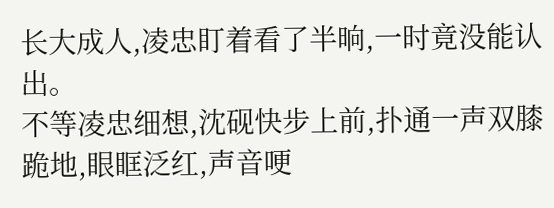长大成人,凌忠盯着看了半晌,一时竟没能认出。
不等凌忠细想,沈砚快步上前,扑通一声双膝跪地,眼眶泛红,声音哽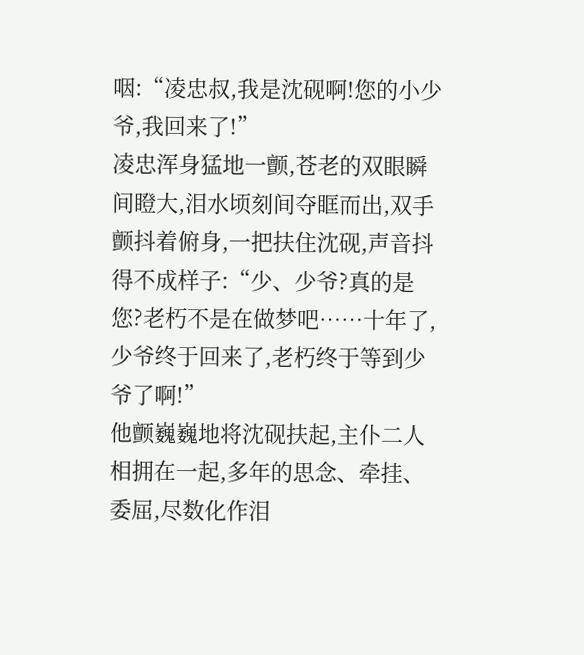咽:“凌忠叔,我是沈砚啊!您的小少爷,我回来了!”
凌忠浑身猛地一颤,苍老的双眼瞬间瞪大,泪水顷刻间夺眶而出,双手颤抖着俯身,一把扶住沈砚,声音抖得不成样子:“少、少爷?真的是您?老朽不是在做梦吧……十年了,少爷终于回来了,老朽终于等到少爷了啊!”
他颤巍巍地将沈砚扶起,主仆二人相拥在一起,多年的思念、牵挂、委屈,尽数化作泪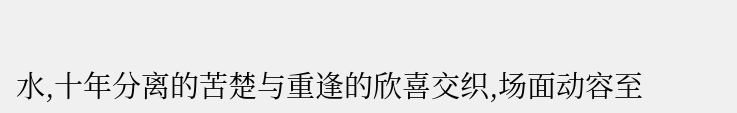水,十年分离的苦楚与重逢的欣喜交织,场面动容至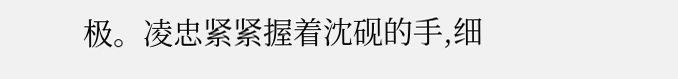极。凌忠紧紧握着沈砚的手,细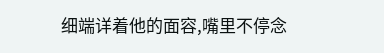细端详着他的面容,嘴里不停念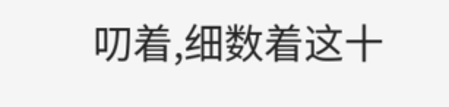叨着,细数着这十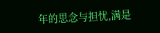年的思念与担忧,满是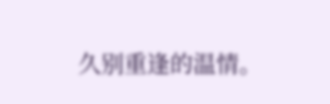久别重逢的温情。